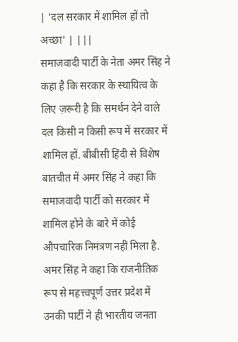| 'दल सरकार में शामिल हों तो अच्छा' | |||
समाजवादी पार्टी के नेता अमर सिंह ने कहा है कि सरकार के स्थायित्व के लिए ज़रूरी है कि समर्थन देने वाले दल किसी न किसी रूप में सरकार में शामिल हों. बीबीसी हिंदी से विशेष बातचीत में अमर सिंह ने कहा कि समाजवादी पार्टी को सरकार में शामिल होने के बारे में कोई औपचारिक निमंत्रण नहीं मिला है. अमर सिंह ने कहा कि राजनीतिक रूप से महत्त्वपूर्ण उत्तर प्रदेश में उनकी पार्टी ने ही भारतीय जनता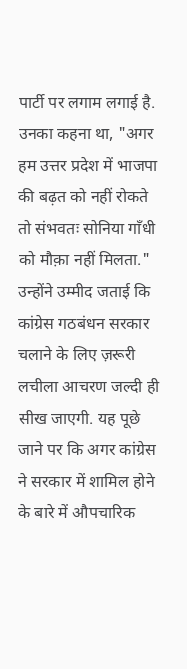पार्टी पर लगाम लगाई है. उनका कहना था, "अगर हम उत्तर प्रदेश में भाजपा की बढ़त को नहीं रोकते तो संभवतः सोनिया गाँधी को मौक़ा नहीं मिलता." उन्होंने उम्मीद जताई कि कांग्रेस गठबंधन सरकार चलाने के लिए ज़रूरी लचीला आचरण जल्दी ही सीख जाएगी. यह पूछे जाने पर कि अगर कांग्रेस ने सरकार में शामिल होने के बारे में औपचारिक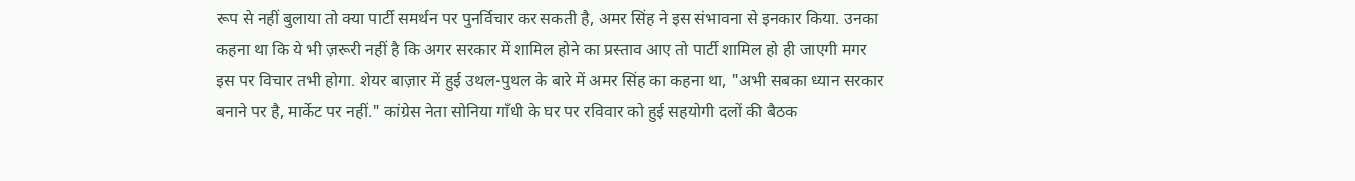रूप से नहीं बुलाया तो क्या पार्टी समर्थन पर पुनर्विचार कर सकती है, अमर सिंह ने इस संभावना से इनकार किया. उनका कहना था कि ये भी ज़रूरी नहीं है कि अगर सरकार में शामिल होने का प्रस्ताव आए तो पार्टी शामिल हो ही जाएगी मगर इस पर विचार तभी होगा. शेयर बाज़ार में हुई उथल-पुथल के बारे में अमर सिंह का कहना था, "अभी सबका ध्यान सरकार बनाने पर है, मार्केट पर नहीं." कांग्रेस नेता सोनिया गाँधी के घर पर रविवार को हुई सहयोगी दलों की बैठक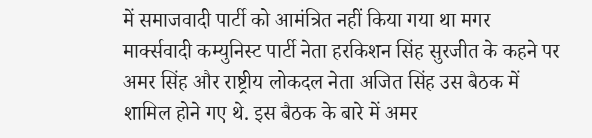में समाजवादी पार्टी को आमंत्रित नहीं किया गया था मगर मार्क्सवादी कम्युनिस्ट पार्टी नेता हरकिशन सिंह सुरजीत के कहने पर अमर सिंह और राष्ट्रीय लोकदल नेता अजित सिंह उस बैठक में शामिल होने गए थे. इस बैठक के बारे में अमर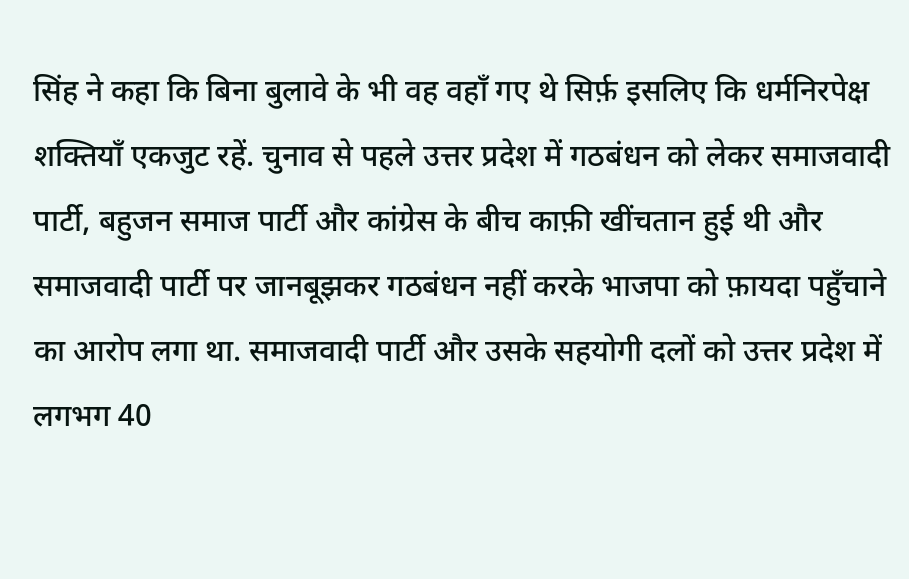सिंह ने कहा कि बिना बुलावे के भी वह वहाँ गए थे सिर्फ़ इसलिए कि धर्मनिरपेक्ष शक्तियाँ एकजुट रहें. चुनाव से पहले उत्तर प्रदेश में गठबंधन को लेकर समाजवादी पार्टी, बहुजन समाज पार्टी और कांग्रेस के बीच काफ़ी खींचतान हुई थी और समाजवादी पार्टी पर जानबूझकर गठबंधन नहीं करके भाजपा को फ़ायदा पहुँचाने का आरोप लगा था. समाजवादी पार्टी और उसके सहयोगी दलों को उत्तर प्रदेश में लगभग 40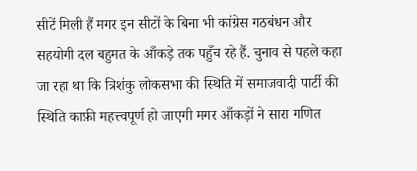सीटें मिली हैं मगर इन सीटों के बिना भी कांग्रेस गठबंधन और सहयोगी दल बहुमत के आँकड़े तक पहुँच रहे हैं. चुनाव से पहले कहा जा रहा था कि त्रिशंकु लोकसभा की स्थिति में समाजवादी पार्टी की स्थिति काफ़ी महत्त्वपूर्ण हो जाएगी मगर आँकड़ों ने सारा गणित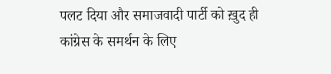पलट दिया और समाजवादी पार्टी को ख़ुद ही कांग्रेस के समर्थन के लिए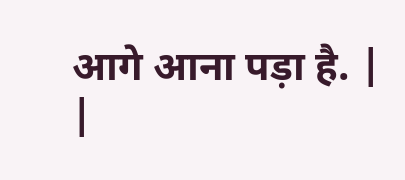आगे आना पड़ा है. |
|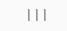|||